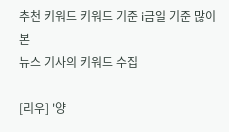추천 키워드 키워드 기준 i금일 기준 많이 본
뉴스 기사의 키워드 수집

[리우] '양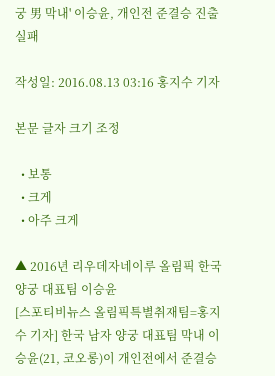궁 男 막내' 이승윤, 개인전 준결승 진출 실패

작성일: 2016.08.13 03:16 홍지수 기자

본문 글자 크기 조정

  • 보통
  • 크게
  • 아주 크게

▲ 2016년 리우데자네이루 올림픽 한국 양궁 대표팀 이승윤
[스포티비뉴스 올림픽특별취재팀=홍지수 기자] 한국 남자 양궁 대표팀 막내 이승윤(21, 코오롱)이 개인전에서 준결승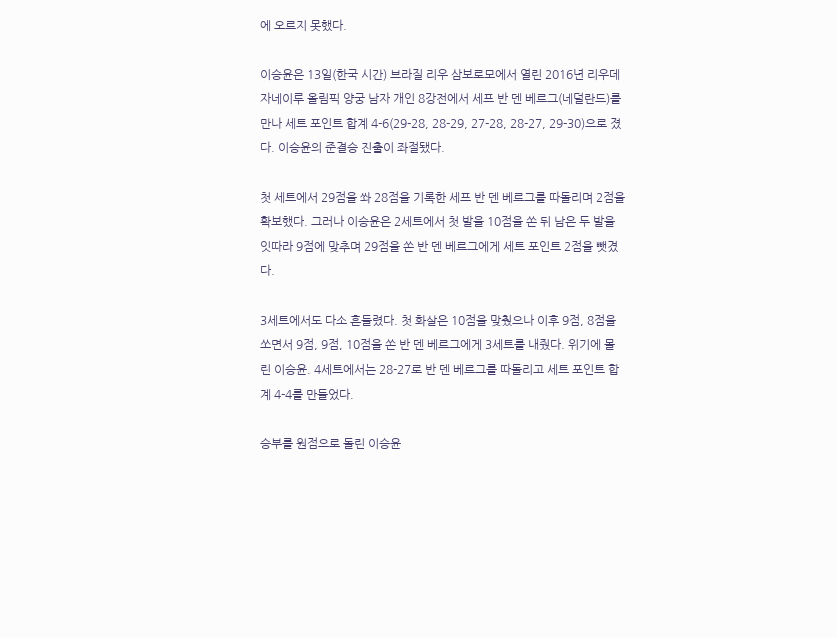에 오르지 못했다.

이승윤은 13일(한국 시간) 브라질 리우 삼보로모에서 열린 2016년 리우데자네이루 올림픽 양궁 남자 개인 8강전에서 세프 반 덴 베르그(네덜란드)를 만나 세트 포인트 합계 4-6(29-28, 28-29, 27-28, 28-27, 29-30)으로 졌다. 이승윤의 준결승 진출이 좌절됐다.

첫 세트에서 29점을 쏴 28점을 기록한 세프 반 덴 베르그를 따돌리며 2점을 확보했다. 그러나 이승윤은 2세트에서 첫 발을 10점을 쏜 뒤 남은 두 발을 잇따라 9점에 맞추며 29점을 쏜 반 덴 베르그에게 세트 포인트 2점을 뺏겼다.

3세트에서도 다소 흔들렸다. 첫 화살은 10점을 맞췄으나 이후 9점, 8점을 쏘면서 9점, 9점, 10점을 쏜 반 덴 베르그에게 3세트를 내줬다. 위기에 몰린 이승윤. 4세트에서는 28-27로 반 덴 베르그를 따돌리고 세트 포인트 합계 4-4를 만들었다.

승부를 원점으로 돌린 이승윤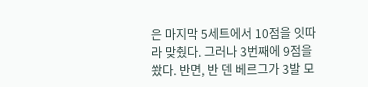은 마지막 5세트에서 10점을 잇따라 맞췄다. 그러나 3번째에 9점을 쐈다. 반면, 반 덴 베르그가 3발 모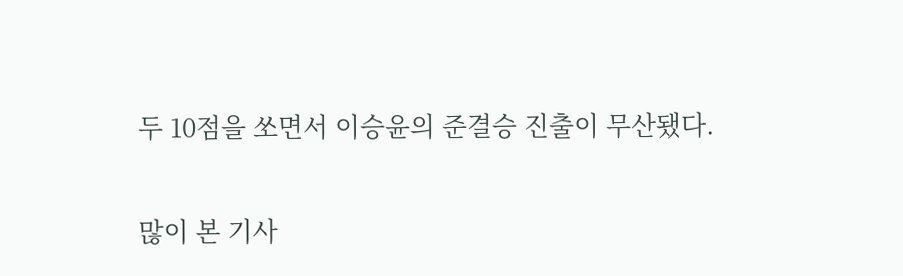두 10점을 쏘면서 이승윤의 준결승 진출이 무산됐다.


많이 본 기사